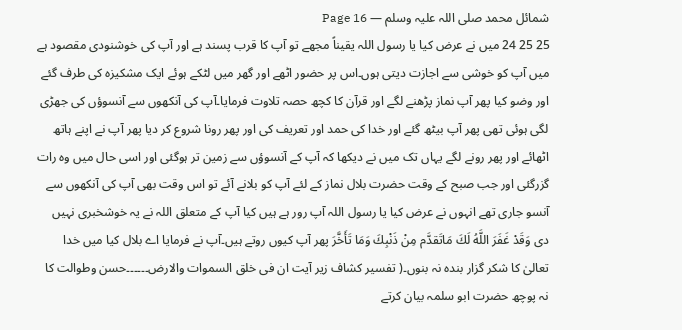شمائل محمد صلی اللہ علیہ وسلم — Page 16
25 25 24 میں نے عرض کیا یا رسول اللہ یقیناً مجھے تو آپ کا قرب پسند ہے اور آپ کی خوشنودی مقصود ہے میں آپ کو خوشی سے اجازت دیتی ہوں۔اس پر حضور اٹھے اور گھر میں لٹکے ہوئے ایک مشکیزہ کی طرف گئے اور وضو کیا پھر آپ نماز پڑھنے لگے اور قرآن کا کچھ حصہ تلاوت فرمایا۔آپ کی آنکھوں سے آنسوؤں کی جھڑی لگی ہوئی تھی پھر آپ بیٹھ گئے اور خدا کی حمد اور تعریف کی اور پھر رونا شروع کر دیا پھر آپ نے اپنے ہاتھ اٹھائے اور پھر رونے لگے یہاں تک میں نے دیکھا کہ آپ کے آنسوؤں سے زمین تر ہوگئی اور اسی حال میں وہ رات گزرگئی اور جب صبح کے وقت حضرت بلال نماز کے لئے آپ کو بلانے آئے تو اس وقت بھی آپ کی آنکھوں سے آنسو جاری تھے انہوں نے عرض کیا یا رسول اللہ آپ رور ہے ہیں کیا آپ کے متعلق اللہ نے یہ خوشخبری نہیں دی وَقَدْ غَفَرَ اللَّهُ لَكَ مَاتَقدَّم مِنْ ذَنْبِكَ وَمَا تَأَخَّرَ پھر آپ کیوں روتے ہیں۔آپ نے فرمایا اے بلال کیا میں خدا تعالیٰ کا شکر گزار بندہ نہ بنوں۔( تفسیر کشاف زیر آیت ان فی خلق السموات والارض۔۔۔۔۔۔حسن وطوالت کا نہ پوچھ حضرت ابو سلمہ بیان کرتے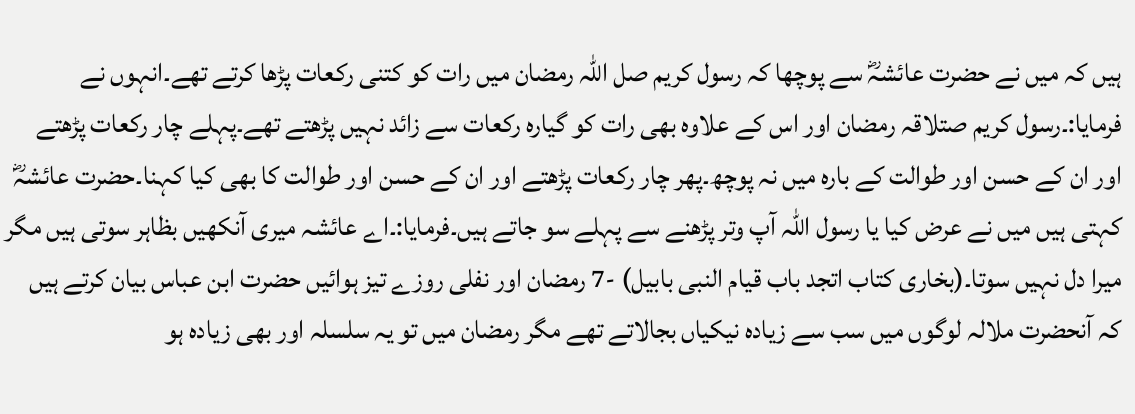ہیں کہ میں نے حضرت عائشہؓ سے پوچھا کہ رسول کریم صل اللہ رمضان میں رات کو کتنی رکعات پڑھا کرتے تھے۔انہوں نے فرمایا:۔رسول کریم صتلاقہ رمضان اور اس کے علاوہ بھی رات کو گیارہ رکعات سے زائد نہیں پڑھتے تھے۔پہلے چار رکعات پڑھتے اور ان کے حسن اور طوالت کے بارہ میں نہ پوچھ۔پھر چار رکعات پڑھتے اور ان کے حسن اور طوالت کا بھی کیا کہنا۔حضرت عائشہؓ کہتی ہیں میں نے عرض کیا یا رسول اللہ آپ وتر پڑھنے سے پہلے سو جاتے ہیں۔فرمایا:۔اے عائشہ میری آنکھیں بظاہر سوتی ہیں مگر میرا دل نہیں سوتا۔(بخاری کتاب اتجد باب قیام النبی بابیل) -7 رمضان اور نفلی روزے تیز ہوائیں حضرت ابن عباس بیان کرتے ہیں کہ آنحضرت ملالہ لوگوں میں سب سے زیادہ نیکیاں بجالاتے تھے مگر رمضان میں تو یہ سلسلہ اور بھی زیادہ ہو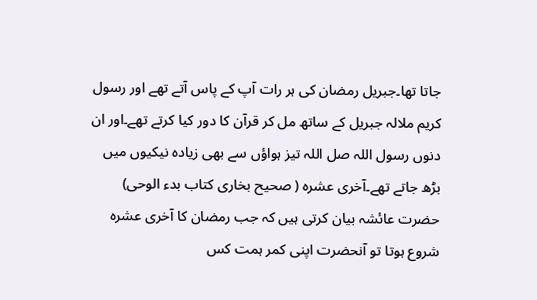جاتا تھا۔جبریل رمضان کی ہر رات آپ کے پاس آتے تھے اور رسول کریم ملالہ جبریل کے ساتھ مل کر قرآن کا دور کیا کرتے تھے۔اور ان دنوں رسول اللہ صل اللہ تیز ہواؤں سے بھی زیادہ نیکیوں میں بڑھ جاتے تھے۔آخری عشره ( صحیح بخاری کتاب بدء الوحی) حضرت عائشہ بیان کرتی ہیں کہ جب رمضان کا آخری عشرہ شروع ہوتا تو آنحضرت اپنی کمر ہمت کس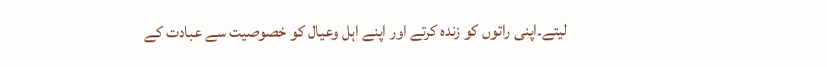لیتے۔اپنی راتوں کو زندہ کرتے اور اپنے اہل وعیال کو خصوصیت سے عبادت کے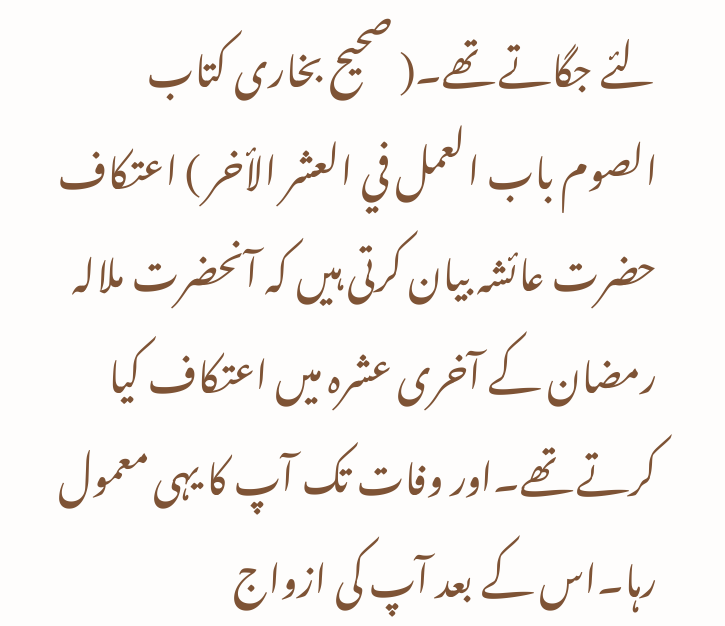لئے جگاتے تھے۔( صحیح بخاری کتاب الصوم باب العمل في العشر الأخر ) اعتکاف حضرت عائشہ بیان کرتی ہیں کہ آنحضرت ملالہ رمضان کے آخری عشرہ میں اعتکاف کیا کرتے تھے۔اور وفات تک آپ کا یہی معمول رہا۔اس کے بعد آپ کی ازواج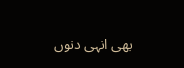بھی انہی دنوں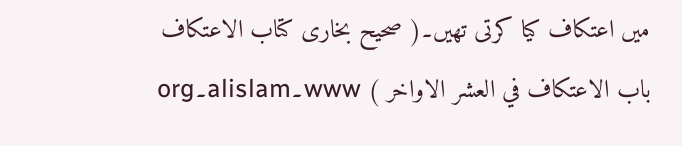میں اعتکاف کیا کرتی تھیں۔( صحیح بخاری کتاب الاعتکاف باب الاعتكاف في العشر الاواخر ) www۔alislam۔org